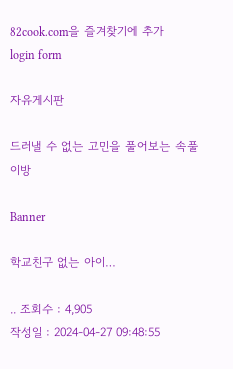82cook.com을 즐겨찾기에 추가
login form

자유게시판

드러낼 수 없는 고민을 풀어보는 속풀이방

Banner

학교친구 없는 아이…

.. 조회수 : 4,905
작성일 : 2024-04-27 09:48:55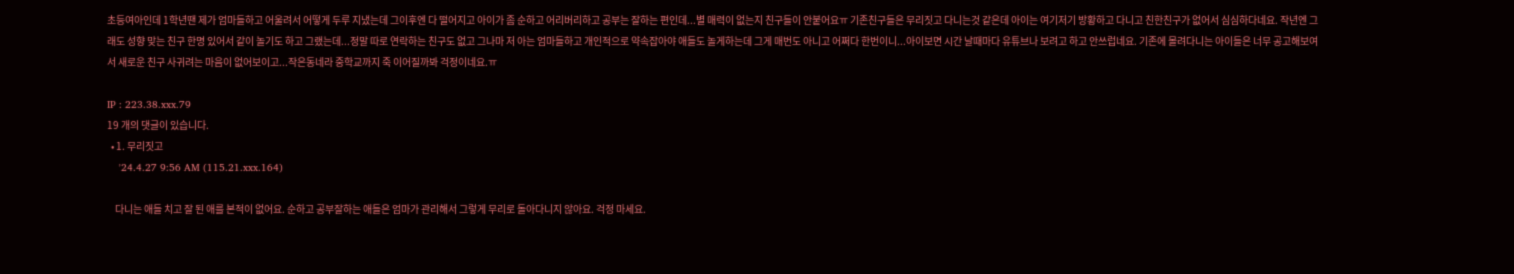초등여아인데 1학년땐 제가 엄마들하고 어울려서 어떻게 두루 지냈는데 그이후엔 다 떨어지고 아이가 좀 순하고 어리버리하고 공부는 잘하는 편인데...별 매력이 없는지 친구들이 안붙어요ㅠ 기존친구들은 무리짓고 다니는것 같은데 아이는 여기저기 방황하고 다니고 친한친구가 없어서 심심하다네요. 작년엔 그래도 성향 맞는 친구 한명 있어서 같이 놀기도 하고 그랬는데...정말 따로 연락하는 친구도 없고 그나마 저 아는 엄마들하고 개인적으로 약속잡아야 애들도 놀게하는데 그게 매번도 아니고 어쩌다 한번이니...아이보면 시간 날때마다 유튜브나 보려고 하고 안쓰럽네요. 기존에 몰려다니는 아이들은 너무 공고해보여서 새로운 친구 사귀려는 마음이 없어보이고...작은동네라 중학교까지 죽 이어질까봐 걱정이네요.ㅠ

IP : 223.38.xxx.79
19 개의 댓글이 있습니다.
  • 1. 무리짓고
    '24.4.27 9:56 AM (115.21.xxx.164)

    다니는 애들 치고 잘 된 애를 본적이 없어요. 순하고 공부잘하는 애들은 엄마가 관리해서 그렇게 무리로 돌아다니지 않아요. 걱정 마세요.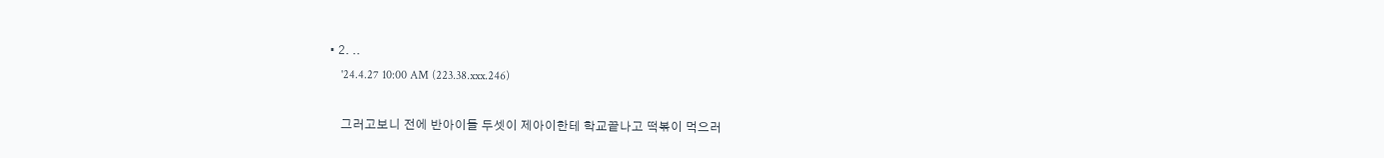• 2. ..
    '24.4.27 10:00 AM (223.38.xxx.246)

    그러고보니 전에 반아이들 두셋이 제아이한테 학교끝나고 떡볶이 먹으러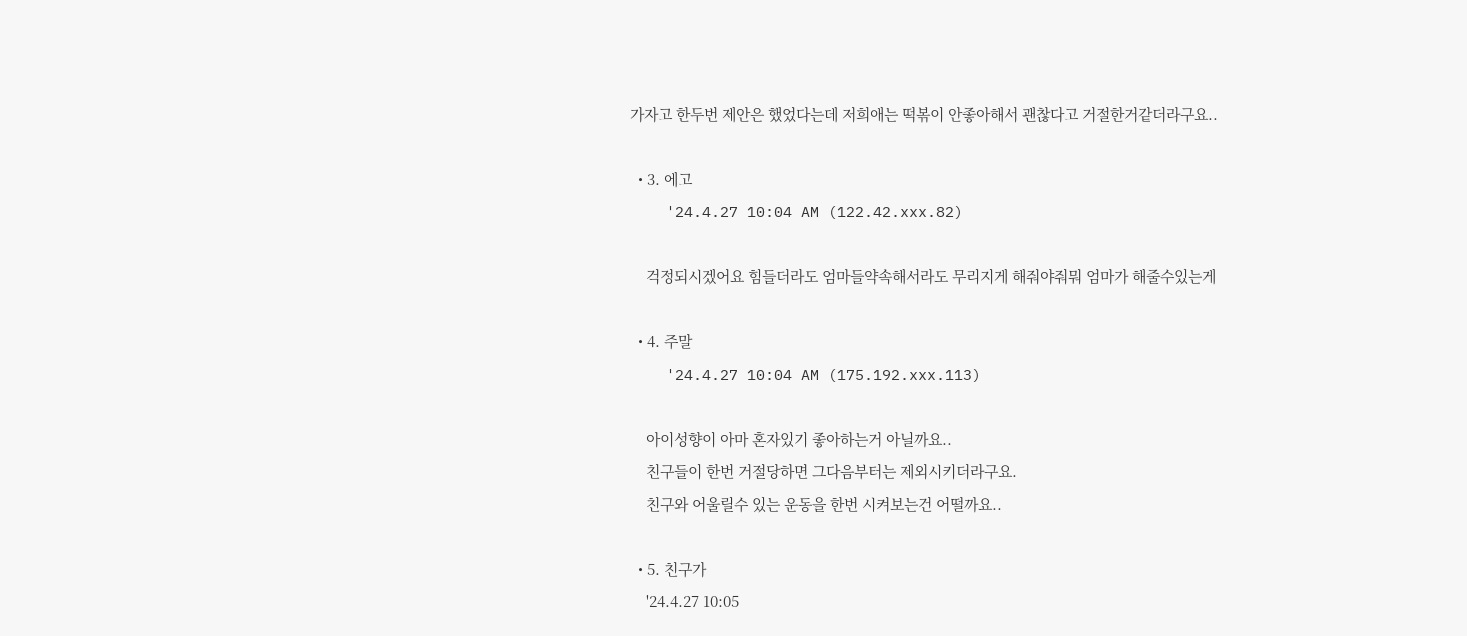가자고 한두번 제안은 했었다는데 저희애는 떡볶이 안좋아해서 괜찮다고 거절한거같더라구요..

  • 3. 에고
    '24.4.27 10:04 AM (122.42.xxx.82)

    걱정되시겠어요 힘들더라도 엄마들약속해서라도 무리지게 해줘야줘뭐 엄마가 해줄수있는게

  • 4. 주말
    '24.4.27 10:04 AM (175.192.xxx.113)

    아이성향이 아마 혼자있기 좋아하는거 아닐까요..
    친구들이 한번 거절당하면 그다음부터는 제외시키더라구요.
    친구와 어울릴수 있는 운동을 한번 시켜보는건 어떨까요..

  • 5. 친구가
    '24.4.27 10:05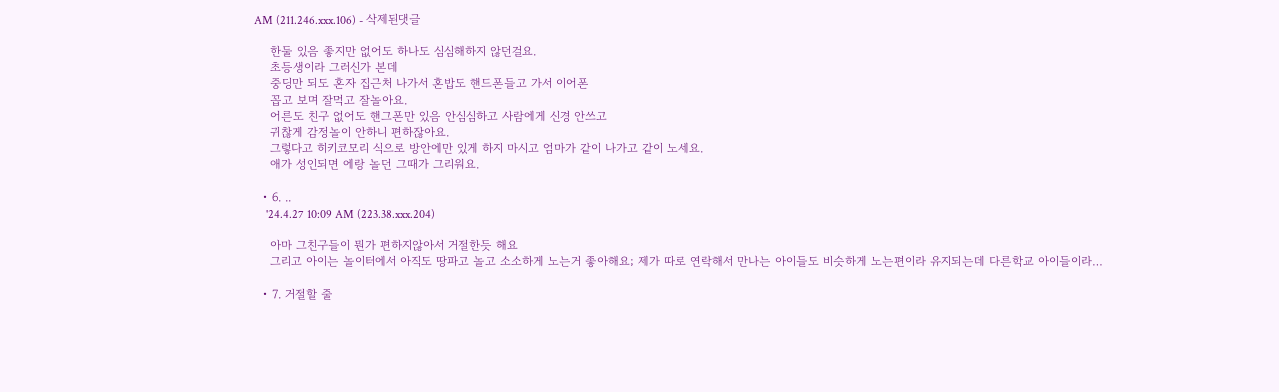AM (211.246.xxx.106) - 삭제된댓글

    한둘 있음 좋지만 없어도 하나도 심심해하지 않던걸요.
    초등생이라 그러신가 본데
    중딩만 되도 혼자 집근처 나가서 혼밥도 핸드폰들고 가서 이어폰
    꼽고 보며 잘먹고 잘놀아요.
    어른도 친구 없어도 핸그폰만 있음 안심심하고 사람에게 신경 안쓰고
    귀찮게 감정놀이 안하니 편하잖아요.
    그렇다고 히키코모리 식으로 방안에만 있게 하지 마시고 엄마가 같이 나가고 같이 노세요.
    애가 성인되면 에랑 놀던 그때가 그리워요.

  • 6. ..
    '24.4.27 10:09 AM (223.38.xxx.204)

    아마 그친구들이 뭔가 편하지않아서 거절한듯 해요
    그리고 아이는 놀이터에서 아직도 땅파고 놀고 소소하게 노는거 좋아해요; 제가 따로 연락해서 만나는 아이들도 비슷하게 노는편이라 유지되는데 다른학교 아이들이라…

  • 7. 거절할 줄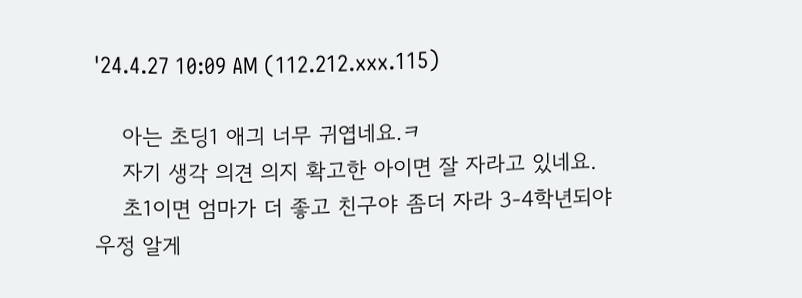'24.4.27 10:09 AM (112.212.xxx.115)

    아는 초딩1 애긔 너무 귀엽네요.ㅋ
    자기 생각 의견 의지 확고한 아이면 잘 자라고 있네요.
    초1이면 엄마가 더 좋고 친구야 좀더 자라 3-4학년되야 우정 알게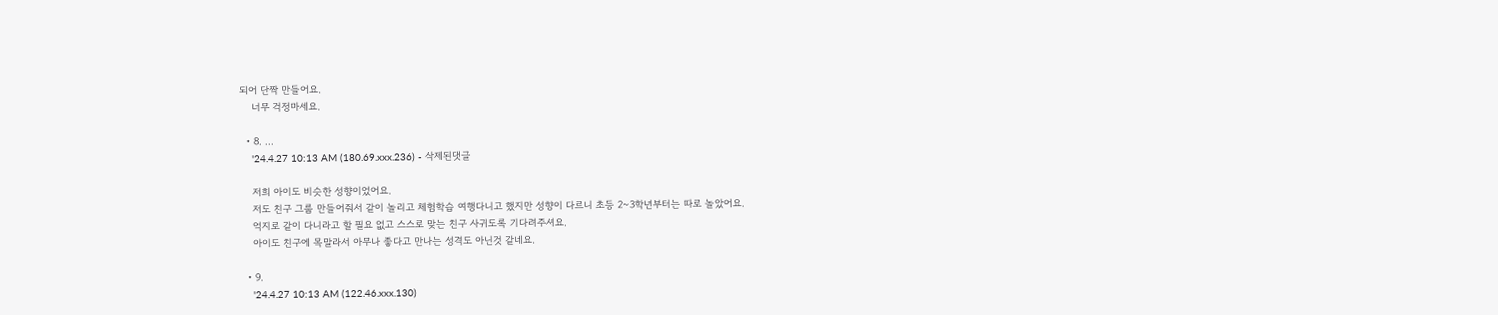되어 단짝 만들어요.
    너무 걱정마세요.

  • 8. ...
    '24.4.27 10:13 AM (180.69.xxx.236) - 삭제된댓글

    저희 아이도 비슷한 성향이었어요.
    저도 친구 그룹 만들어줘서 같이 놀리고 체험학습 여행다니고 했지만 성향이 다르니 초등 2~3학년부터는 따로 놀았어요.
    억지로 같이 다니라고 할 필요 없고 스스로 맞는 친구 사귀도록 기다려주셔요.
    아이도 친구에 목말라서 아무나 좋다고 만나는 성격도 아닌것 같네요.

  • 9.
    '24.4.27 10:13 AM (122.46.xxx.130)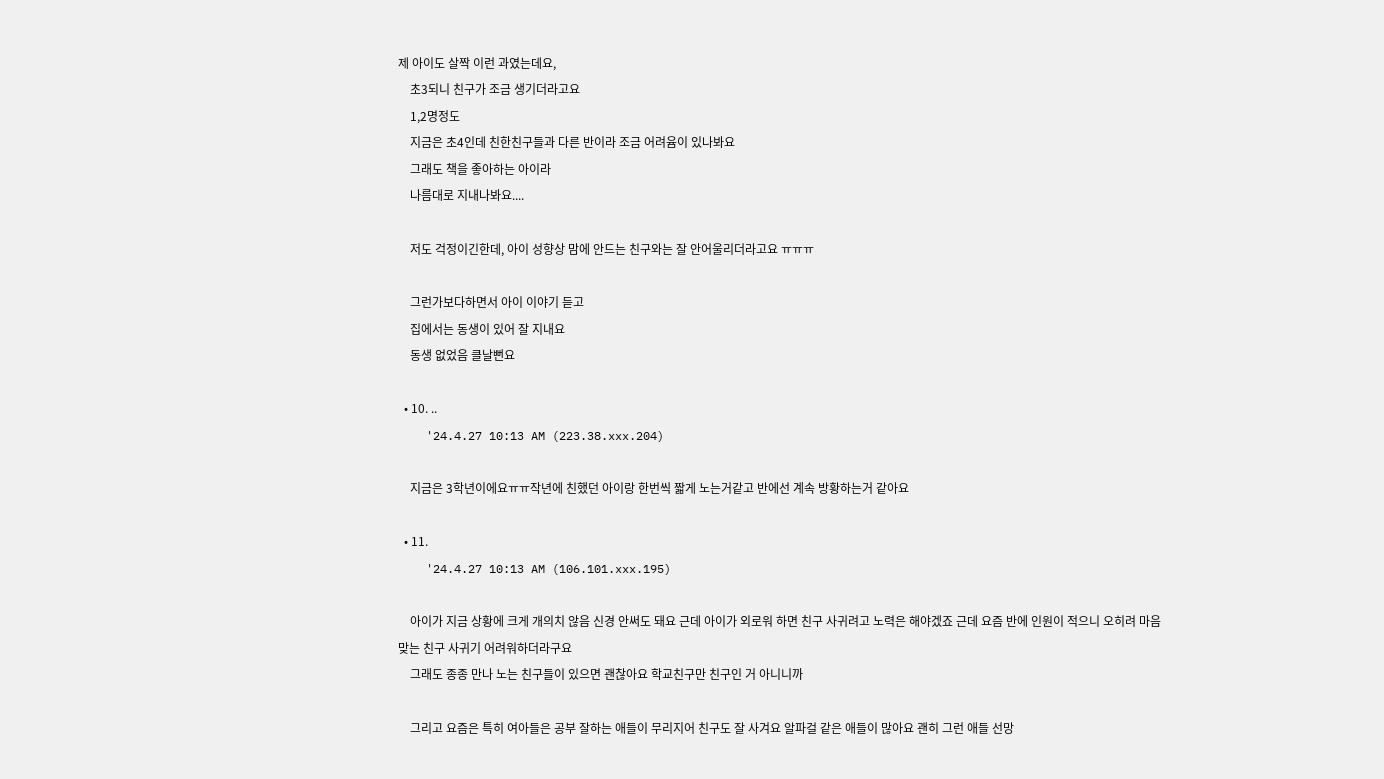제 아이도 살짝 이런 과였는데요,
    초3되니 친구가 조금 생기더라고요
    1,2명정도
    지금은 초4인데 친한친구들과 다른 반이라 조금 어려윰이 있나봐요
    그래도 책을 좋아하는 아이라
    나름대로 지내나봐요....

    저도 걱정이긴한데, 아이 성향상 맘에 안드는 친구와는 잘 안어울리더라고요 ㅠㅠㅠ

    그런가보다하면서 아이 이야기 듣고
    집에서는 동생이 있어 잘 지내요
    동생 없었음 클날뻔요

  • 10. ..
    '24.4.27 10:13 AM (223.38.xxx.204)

    지금은 3학년이에요ㅠㅠ작년에 친했던 아이랑 한번씩 짧게 노는거같고 반에선 계속 방황하는거 같아요

  • 11.
    '24.4.27 10:13 AM (106.101.xxx.195)

    아이가 지금 상황에 크게 개의치 않음 신경 안써도 돼요 근데 아이가 외로워 하면 친구 사귀려고 노력은 해야겠죠 근데 요즘 반에 인원이 적으니 오히려 마음 맞는 친구 사귀기 어려워하더라구요
    그래도 종종 만나 노는 친구들이 있으면 괜찮아요 학교친구만 친구인 거 아니니까

    그리고 요즘은 특히 여아들은 공부 잘하는 애들이 무리지어 친구도 잘 사겨요 알파걸 같은 애들이 많아요 괜히 그런 애들 선망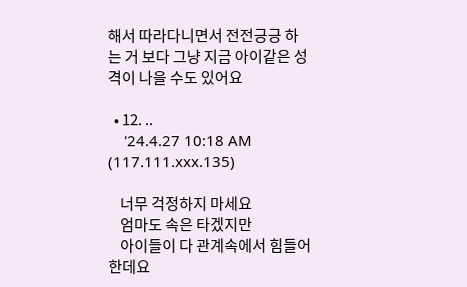해서 따라다니면서 전전긍긍 하는 거 보다 그냥 지금 아이같은 성격이 나을 수도 있어요

  • 12. ..
    '24.4.27 10:18 AM (117.111.xxx.135)

    너무 걱정하지 마세요
    엄마도 속은 타겠지만
    아이들이 다 관계속에서 힘들어한데요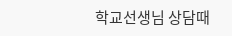학교선생님 상담때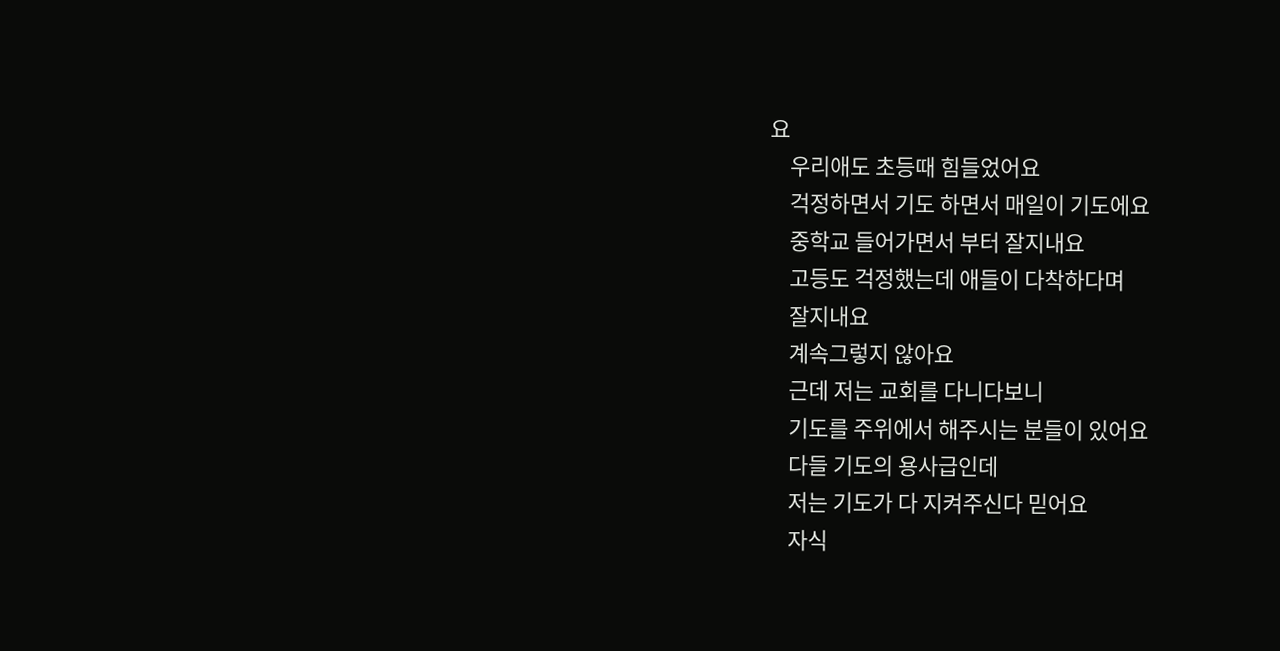요
    우리애도 초등때 힘들었어요
    걱정하면서 기도 하면서 매일이 기도에요
    중학교 들어가면서 부터 잘지내요
    고등도 걱정했는데 애들이 다착하다며
    잘지내요
    계속그렇지 않아요
    근데 저는 교회를 다니다보니
    기도를 주위에서 해주시는 분들이 있어요
    다들 기도의 용사급인데
    저는 기도가 다 지켜주신다 믿어요
    자식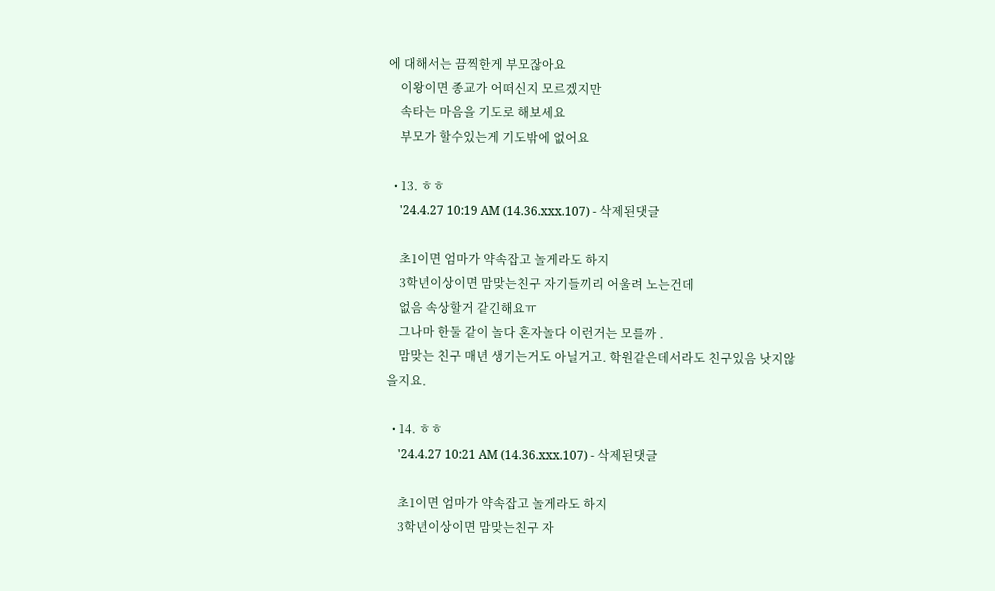에 대해서는 끔찍한게 부모잖아요
    이왕이면 종교가 어떠신지 모르겠지만
    속타는 마음을 기도로 해보세요
    부모가 할수있는게 기도밖에 없어요

  • 13. ㅎㅎ
    '24.4.27 10:19 AM (14.36.xxx.107) - 삭제된댓글

    초1이면 엄마가 약속잡고 놀게라도 하지
    3학년이상이면 맘맞는친구 자기들끼리 어울려 노는건데
    없음 속상할거 같긴해요ㅠ
    그나마 한둘 같이 놀다 혼자놀다 이런거는 모를까 .
    맘맞는 친구 매년 생기는거도 아닐거고. 학원같은데서라도 친구있음 낫지않을지요.

  • 14. ㅎㅎ
    '24.4.27 10:21 AM (14.36.xxx.107) - 삭제된댓글

    초1이면 엄마가 약속잡고 놀게라도 하지
    3학년이상이면 맘맞는친구 자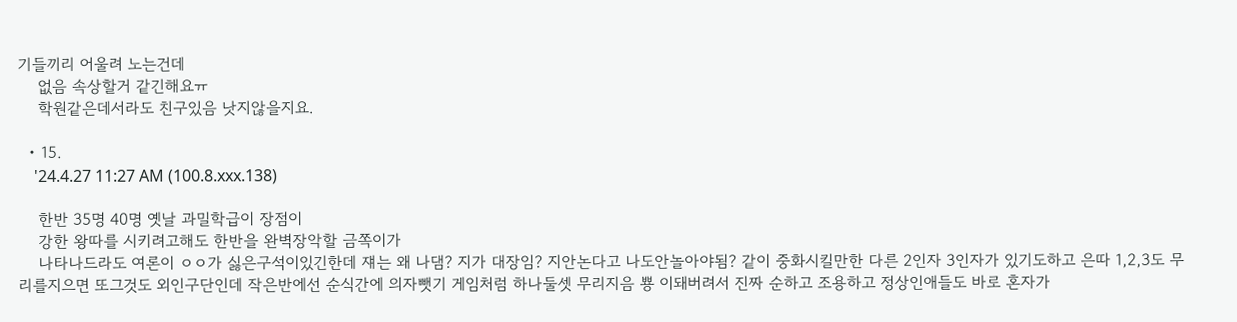기들끼리 어울려 노는건데
    없음 속상할거 같긴해요ㅠ
    학원같은데서라도 친구있음 낫지않을지요.

  • 15.
    '24.4.27 11:27 AM (100.8.xxx.138)

    한반 35명 40명 옛날 과밀학급이 장점이
    강한 왕따를 시키려고해도 한반을 완벽장악할 금쪽이가
    나타나드라도 여론이 ㅇㅇ가 싫은구석이있긴한데 쟤는 왜 나댐? 지가 대장임? 지안논다고 나도안놀아야됨? 같이 중화시킬만한 다른 2인자 3인자가 있기도하고 은따 1,2,3도 무리를지으면 또그것도 외인구단인데 작은반에선 순식간에 의자뺏기 게임처럼 하나둘셋 무리지음 뿅 이돼버려서 진짜 순하고 조용하고 정상인애들도 바로 혼자가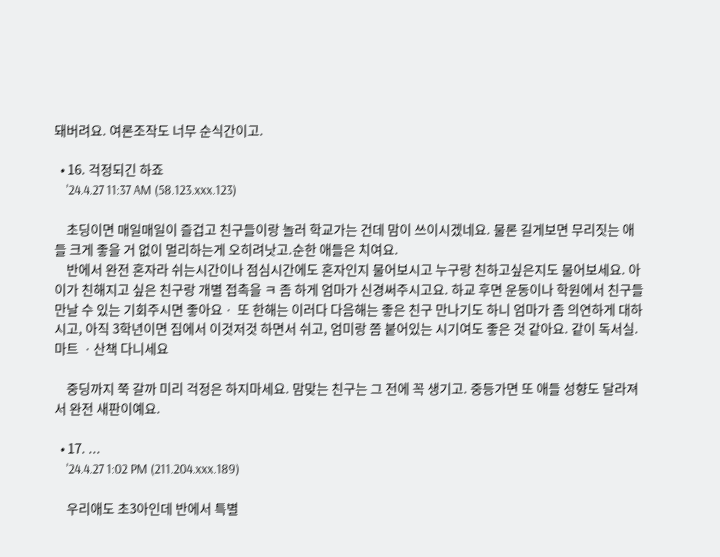돼버려요. 여론조작도 너무 순식간이고.

  • 16. 걱정되긴 하죠
    '24.4.27 11:37 AM (58.123.xxx.123)

    초딩이면 매일매일이 즐겁고 친구들이랑 놀러 학교가는 건데 맘이 쓰이시겠네요. 물론 길게보면 무리짓는 애들 크게 좋을 거 없이 멀리하는게 오히려낫고.순한 애들은 치여요.
    반에서 완전 혼자라 쉬는시간이나 점심시간에도 혼자인지 물어보시고 누구랑 친하고싶은지도 물어보세요. 아이가 친해지고 싶은 친구랑 개별 접촉을 ㅋ 좀 하게 엄마가 신경써주시고요. 하교 후면 운동이나 학원에서 친구들 만날 수 있는 기회주시면 좋아요ㆍ 또 한해는 이러다 다음해는 좋은 친구 만나기도 하니 엄마가 좀 의연하게 대하시고, 아직 3학년이면 집에서 이것저것 하면서 쉬고, 엄미랑 쫌 붙어있는 시기여도 좋은 것 같아요. 같이 독서실.마트 ㆍ산책 다니세요

    중딩까지 쭉 갈까 미리 걱정은 하지마세요. 맘맞는 친구는 그 전에 꼭 생기고. 중등가면 또 애들 성향도 달라져서 완전 새판이예요.

  • 17. ...
    '24.4.27 1:02 PM (211.204.xxx.189)

    우리애도 초3아인데 반에서 특별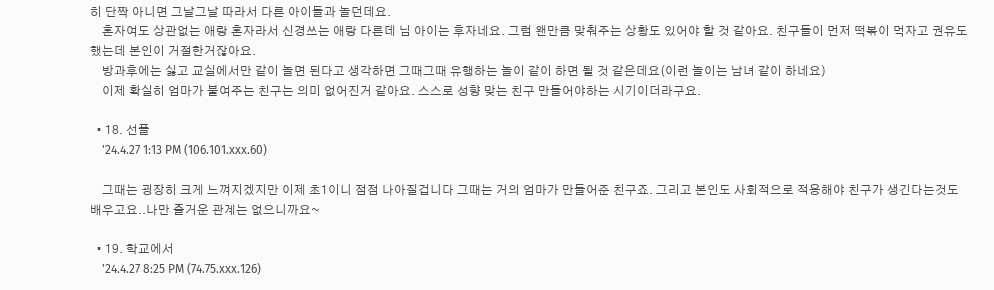히 단짝 아니면 그날그날 따라서 다른 아이들과 놀던데요.
    혼자여도 상관없는 애랑 혼자라서 신경쓰는 애랑 다른데 님 아이는 후자네요. 그럼 왠만큼 맞춰주는 상황도 있어야 할 것 같아요. 친구들이 먼저 떡볶이 먹자고 권유도 했는데 본인이 거절한거잖아요.
    방과후에는 싫고 교실에서만 같이 놀면 된다고 생각하면 그때그때 유행하는 놀이 같이 하면 될 것 같은데요(이런 놀이는 남녀 같이 하네요)
    이제 확실히 엄마가 붙여주는 친구는 의미 없어진거 같아요. 스스로 성향 맞는 친구 만들어야하는 시기이더라구요.

  • 18. 선플
    '24.4.27 1:13 PM (106.101.xxx.60)

    그때는 굉장히 크게 느껴지겠지만 이제 초1이니 점점 나아질겁니다 그때는 거의 엄마가 만들어준 친구죠. 그리고 본인도 사회적으로 적응해야 친구가 생긴다는것도 배우고요..나만 즐거운 관계는 없으니까요~

  • 19. 학교에서
    '24.4.27 8:25 PM (74.75.xxx.126)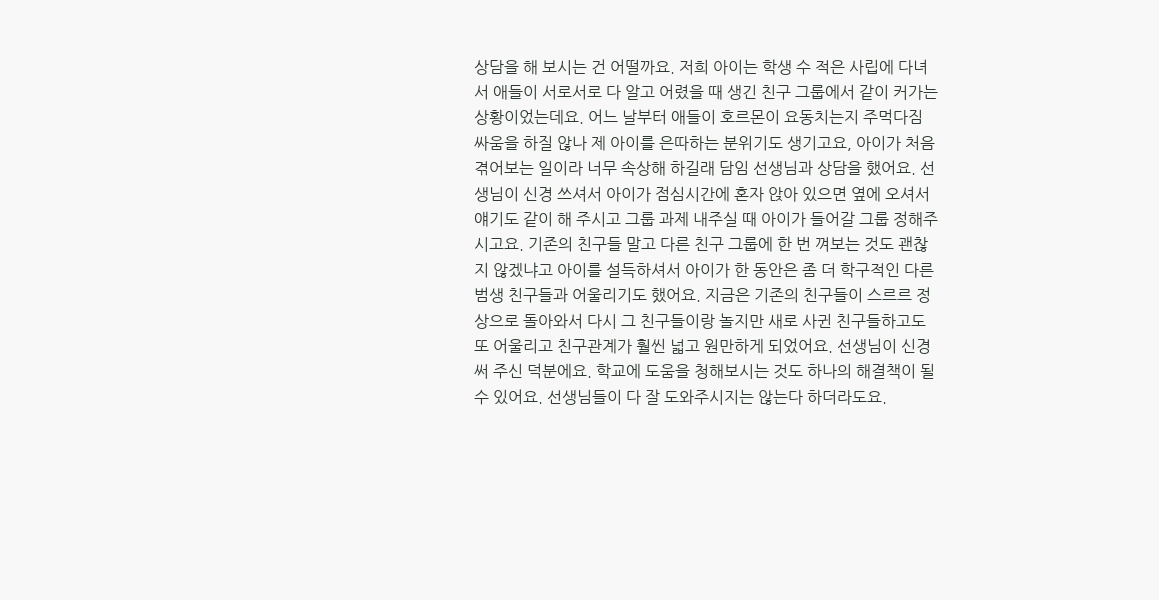상담을 해 보시는 건 어떨까요. 저희 아이는 학생 수 적은 사립에 다녀서 애들이 서로서로 다 알고 어렸을 때 생긴 친구 그룹에서 같이 커가는 상황이었는데요. 어느 날부터 애들이 호르몬이 요동치는지 주먹다짐 싸움을 하질 않나 제 아이를 은따하는 분위기도 생기고요, 아이가 처음 겪어보는 일이라 너무 속상해 하길래 담임 선생님과 상담을 했어요. 선생님이 신경 쓰셔서 아이가 점심시간에 혼자 앉아 있으면 옆에 오셔서 얘기도 같이 해 주시고 그룹 과제 내주실 때 아이가 들어갈 그룹 정해주시고요. 기존의 친구들 말고 다른 친구 그룹에 한 번 껴보는 것도 괜찮지 않겠냐고 아이를 설득하셔서 아이가 한 동안은 좀 더 학구적인 다른 범생 친구들과 어울리기도 했어요. 지금은 기존의 친구들이 스르르 정상으로 돌아와서 다시 그 친구들이랑 놀지만 새로 사귄 친구들하고도 또 어울리고 친구관계가 훨씬 넓고 원만하게 되었어요. 선생님이 신경써 주신 덕분에요. 학교에 도움을 청해보시는 것도 하나의 해결책이 될 수 있어요. 선생님들이 다 잘 도와주시지는 않는다 하더라도요.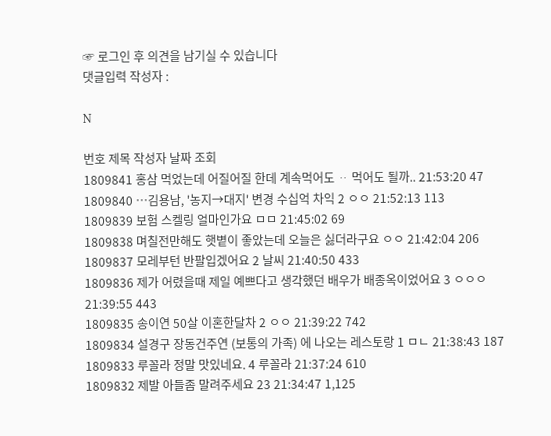☞ 로그인 후 의견을 남기실 수 있습니다
댓글입력 작성자 :

N

번호 제목 작성자 날짜 조회
1809841 홍삼 먹었는데 어질어질 한데 계속먹어도 ᆢ 먹어도 될까.. 21:53:20 47
1809840 …김용남, '농지→대지' 변경 수십억 차익 2 ㅇㅇ 21:52:13 113
1809839 보험 스켈링 얼마인가요 ㅁㅁ 21:45:02 69
1809838 며칠전만해도 햇볕이 좋았는데 오늘은 싫더라구요 ㅇㅇ 21:42:04 206
1809837 모레부턴 반팔입겠어요 2 날씨 21:40:50 433
1809836 제가 어렸을때 제일 예쁘다고 생각했던 배우가 배종옥이었어요 3 ㅇㅇㅇ 21:39:55 443
1809835 송이연 50살 이혼한달차 2 ㅇㅇ 21:39:22 742
1809834 설경구 장동건주연 (보통의 가족) 에 나오는 레스토랑 1 ㅁㄴ 21:38:43 187
1809833 루꼴라 정말 맛있네요. 4 루꼴라 21:37:24 610
1809832 제발 아들좀 말려주세요 23 21:34:47 1,125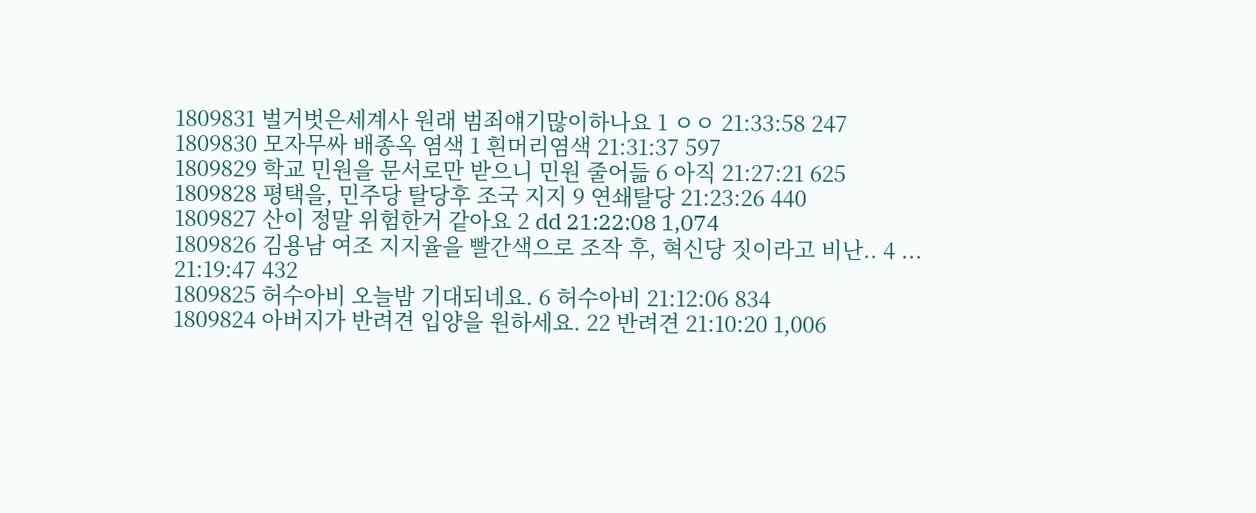1809831 벌거벗은세계사 원래 범죄얘기많이하나요 1 ㅇㅇ 21:33:58 247
1809830 모자무싸 배종옥 염색 1 흰머리염색 21:31:37 597
1809829 학교 민원을 문서로만 받으니 민원 줄어듦 6 아직 21:27:21 625
1809828 평택을, 민주당 탈당후 조국 지지 9 연쇄탈당 21:23:26 440
1809827 산이 정말 위험한거 같아요 2 dd 21:22:08 1,074
1809826 김용남 여조 지지율을 빨간색으로 조작 후, 혁신당 짓이라고 비난.. 4 ... 21:19:47 432
1809825 허수아비 오늘밤 기대되네요. 6 허수아비 21:12:06 834
1809824 아버지가 반려견 입양을 원하세요. 22 반려견 21:10:20 1,006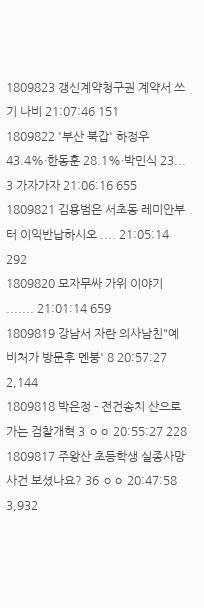1809823 갱신계약청구권 계약서 쓰기 나비 21:07:46 151
1809822 '부산 북갑' 하정우 43.4%·한동훈 28.1%·박민식 23... 3 가자가자 21:06:16 655
1809821 김용범은 서초동 레미안부터 이익반납하시오 .... 21:05:14 292
1809820 모자무싸 가위 이야기 ....... 21:01:14 659
1809819 강남서 자란 의사남친"예비처가 방문후 멘붕' 8 20:57:27 2,144
1809818 박은정 - 전건송치 산으로 가는 검찰개혁 3 ㅇㅇ 20:55:27 228
1809817 주왕산 초등학생 실종사망사건 보셨나요? 36 ㅇㅇ 20:47:58 3,932